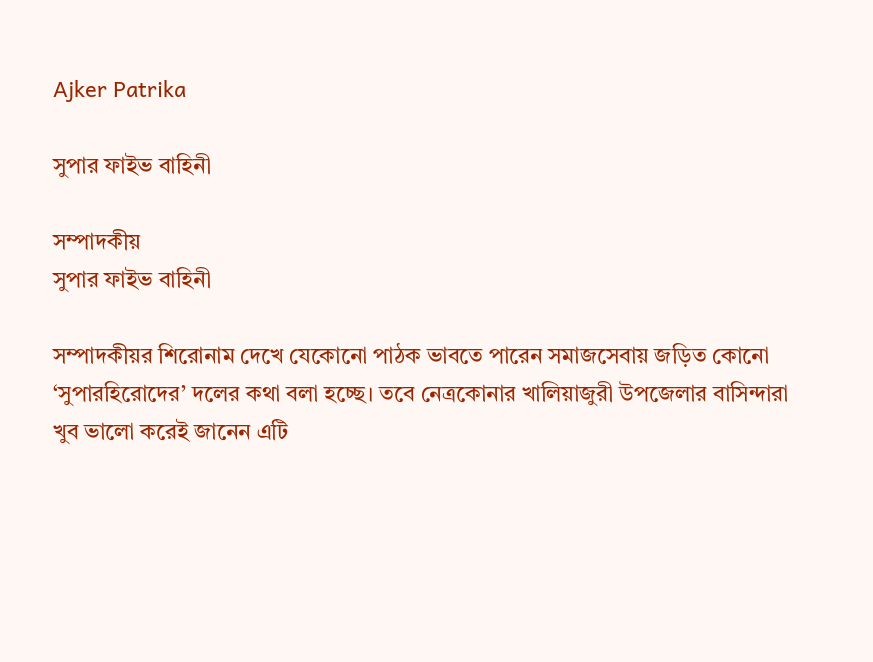Ajker Patrika

সুপার ফাইভ বাহিনী

সম্পাদকীয়
সুপার ফাইভ বাহিনী

সম্পাদকীয়র শিরোনাম দেখে যেকোনো পাঠক ভাবতে পারেন সমাজসেবায় জড়িত কোনো ‘সুপারহিরোদের’ দলের কথা বলা হচ্ছে। তবে নেত্রকোনার খালিয়াজুরী উপজেলার বাসিন্দারা খুব ভালো করেই জানেন এটি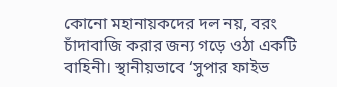কোনো মহানায়কদের দল নয়, বরং চাঁদাবাজি করার জন্য গড়ে ওঠা একটি বাহিনী। স্থানীয়ভাবে ‘সুপার ফাইভ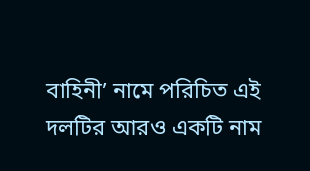বাহিনী’ নামে পরিচিত এই দলটির আরও একটি নাম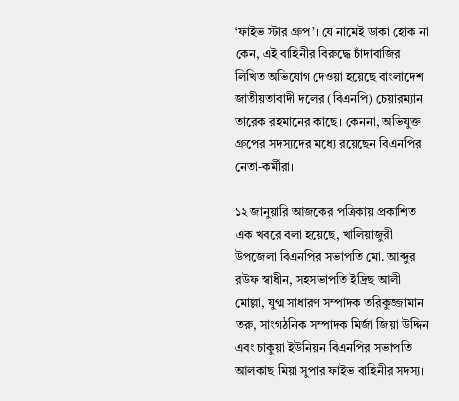‘ফাইভ স্টার গ্রুপ’। যে নামেই ডাকা হোক না কেন, এই বাহিনীর বিরুদ্ধে চাঁদাবাজির লিখিত অভিযোগ দেওয়া হয়েছে বাংলাদেশ জাতীয়তাবাদী দলের (বিএনপি) চেয়ারম্যান তারেক রহমানের কাছে। কেননা, অভিযুক্ত গ্রুপের সদস্যদের মধ্যে রয়েছেন বিএনপির নেতা-কর্মীরা।

১২ জানুয়ারি আজকের পত্রিকায় প্রকাশিত এক খবরে বলা হয়েছে, খালিয়াজুরী উপজেলা বিএনপির সভাপতি মো. আব্দুর রউফ স্বাধীন, সহসভাপতি ইদ্রিছ আলী মোল্লা, যুগ্ম সাধারণ সম্পাদক তরিকুজ্জামান তরু, সাংগঠনিক সম্পাদক মির্জা জিয়া উদ্দিন এবং চাকুয়া ইউনিয়ন বিএনপির সভাপতি আলকাছ মিয়া সুপার ফাইভ বাহিনীর সদস্য।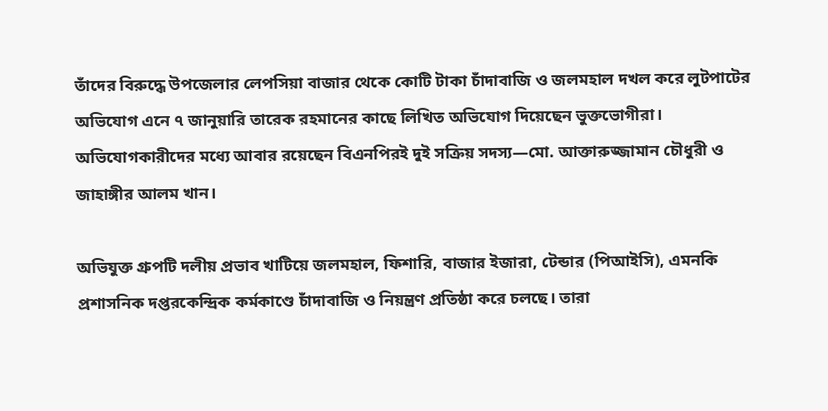তাঁদের বিরুদ্ধে উপজেলার লেপসিয়া বাজার থেকে কোটি টাকা চাঁদাবাজি ও জলমহাল দখল করে লুটপাটের অভিযোগ এনে ৭ জানুয়ারি তারেক রহমানের কাছে লিখিত অভিযোগ দিয়েছেন ভুক্তভোগীরা। অভিযোগকারীদের মধ্যে আবার রয়েছেন বিএনপিরই দুই সক্রিয় সদস্য—মো. আক্তারুজ্জামান চৌধুরী ও জাহাঙ্গীর আলম খান।

অভিযুক্ত গ্রুপটি দলীয় প্রভাব খাটিয়ে জলমহাল, ফিশারি, বাজার ইজারা, টেন্ডার (পিআইসি), এমনকি প্ৰশাসনিক দপ্তরকেন্দ্রিক কর্মকাণ্ডে চাঁদাবাজি ও নিয়ন্ত্রণ প্রতিষ্ঠা করে চলছে। তারা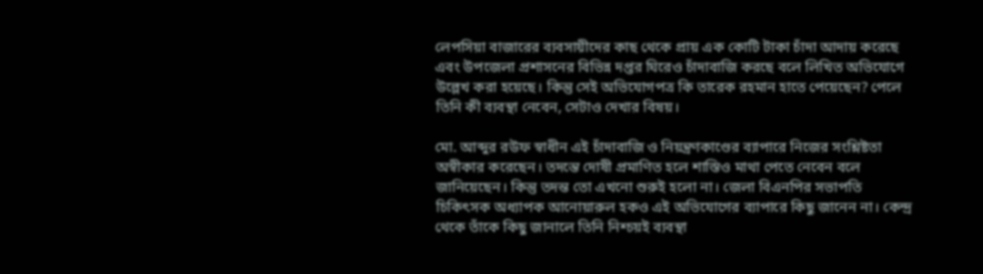লেপসিয়া বাজারের ব্যবসায়ীদের কাছ থেকে প্রায় এক কোটি টাকা চাঁদা আদায় করেছে এবং উপজেলা প্রশাসনের বিভিন্ন দপ্তর ঘিরেও চাঁদাবাজি করছে বলে লিখিত অভিযোগে উল্লেখ করা হয়েছে। কিন্তু সেই অভিযোগপত্র কি তারেক রহমান হাতে পেয়েছেন? পেলে তিনি কী ব্যবস্থা নেবেন, সেটাও দেখার বিষয়।

মো. আব্দুর রউফ স্বাধীন এই চাঁদাবাজি ও নিয়ন্ত্রণকাণ্ডের ব্যাপারে নিজের সংশ্লিষ্টতা অস্বীকার করেছেন। তদন্তে দোষী প্রমাণিত হলে শাস্তিও মাথা পেতে নেবেন বলে জানিয়েছেন। কিন্তু তদন্ত তো এখনো শুরুই হলো না। জেলা বিএনপির সভাপতি চিকিৎসক অধ্যাপক আনোয়ারুল হকও এই অভিযোগের ব্যাপারে কিছু জানেন না। কেন্দ্র থেকে তাঁকে কিছু জানালে তিনি নিশ্চয়ই ব্যবস্থা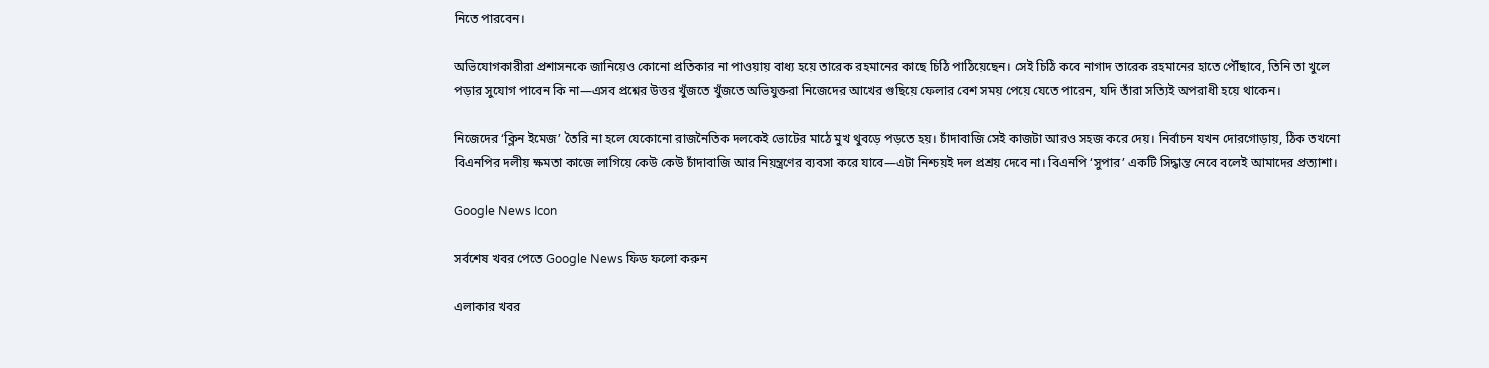নিতে পারবেন।

অভিযোগকারীরা প্রশাসনকে জানিয়েও কোনো প্রতিকার না পাওয়ায় বাধ্য হয়ে তারেক রহমানের কাছে চিঠি পাঠিয়েছেন। সেই চিঠি কবে নাগাদ তারেক রহমানের হাতে পৌঁছাবে, তিনি তা খুলে পড়ার সুযোগ পাবেন কি না—এসব প্রশ্নের উত্তর খুঁজতে খুঁজতে অভিযুক্তরা নিজেদের আখের গুছিয়ে ফেলার বেশ সময় পেয়ে যেতে পারেন, যদি তাঁরা সত্যিই অপরাধী হয়ে থাকেন।

নিজেদের ‘ক্লিন ইমেজ’ তৈরি না হলে যেকোনো রাজনৈতিক দলকেই ভোটের মাঠে মুখ থুবড়ে পড়তে হয়। চাঁদাবাজি সেই কাজটা আরও সহজ করে দেয়। নির্বাচন যখন দোরগোড়ায়, ঠিক তখনো বিএনপির দলীয় ক্ষমতা কাজে লাগিয়ে কেউ কেউ চাঁদাবাজি আর নিয়ন্ত্রণের ব্যবসা করে যাবে—এটা নিশ্চয়ই দল প্রশ্রয় দেবে না। বিএনপি ‘সুপার’ একটি সিদ্ধান্ত নেবে বলেই আমাদের প্রত্যাশা।

Google News Icon

সর্বশেষ খবর পেতে Google News ফিড ফলো করুন

এলাকার খবর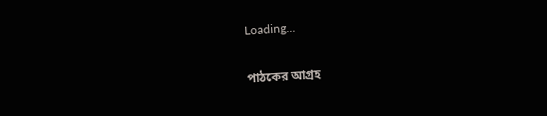Loading...

পাঠকের আগ্রহ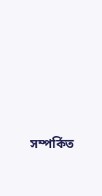সম্পর্কিত